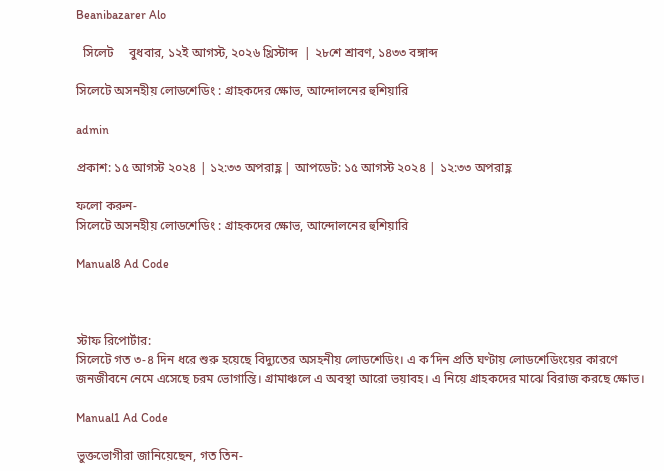Beanibazarer Alo

  সিলেট     বুধবার, ১২ই আগস্ট, ২০২৬ খ্রিস্টাব্দ  | ২৮শে শ্রাবণ, ১৪৩৩ বঙ্গাব্দ

সিলেটে অসনহীয় লোডশেডিং : গ্রাহকদের ক্ষোভ, আন্দোলনের হুশিয়ারি

admin

প্রকাশ: ১৫ আগস্ট ২০২৪ | ১২:৩৩ অপরাহ্ণ | আপডেট: ১৫ আগস্ট ২০২৪ | ১২:৩৩ অপরাহ্ণ

ফলো করুন-
সিলেটে অসনহীয় লোডশেডিং : গ্রাহকদের ক্ষোভ, আন্দোলনের হুশিয়ারি

Manual8 Ad Code



স্টাফ রিপোর্টার:
সিলেটে গত ৩-৪ দিন ধরে শুরু হয়েছে বিদ্যুতের অসহনীয় লোডশেডিং। এ ক’দিন প্রতি ঘণ্টায় লোডশেডিংয়ের কারণে জনজীবনে নেমে এসেছে চরম ভোগান্তি। গ্রামাঞ্চলে এ অবস্থা আরো ভয়াবহ। এ নিয়ে গ্রাহকদের মাঝে বিরাজ করছে ক্ষোভ।

Manual1 Ad Code

ভুক্তভোগীরা জানিয়েছেন, গত তিন-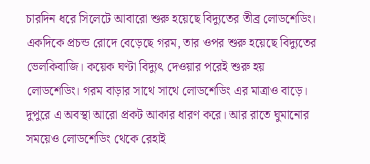চারদিন ধরে সিলেটে আবারো শুরু হয়েছে বিদ্যুতের তীব্র লোডশেডিং। একদিকে প্রচন্ড রোদে বেড়েছে গরম, তার ওপর শুরু হয়েছে বিদ্যুতের ভেলকিবাজি। কয়েক ঘণ্টা বিদ্যুৎ দেওয়ার পরেই শুরু হয় লোডশেডিং। গরম বাড়ার সাথে সাথে লোডশেডিং এর মাত্রাও বাড়ে। দুপুরে এ অবস্থা আরো প্রকট আকার ধারণ করে। আর রাতে ঘুমানোর সময়েও লোডশেডিং থেকে রেহাই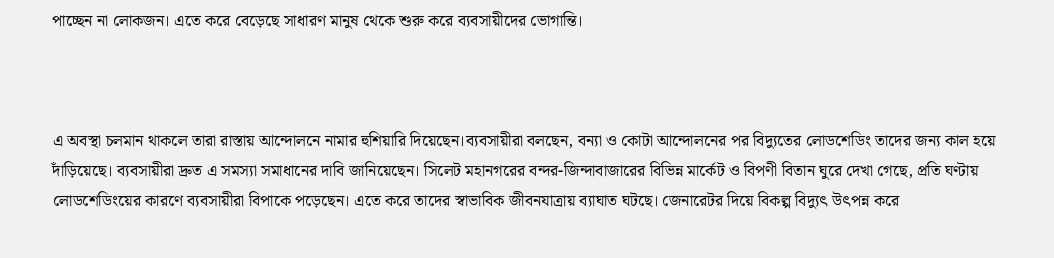পাচ্ছেন না লোকজন। এতে করে বেড়েছে সাধারণ মানুষ থেকে শুরু করে ব্যবসায়ীদের ভোগান্তি।



এ অবস্থা চলমান থাকলে তারা রাস্তায় আন্দোলনে নামার হুশিয়ারি দিয়েছেন।ব্যবসায়ীরা বলছেন, বন্যা ও কোটা আন্দোলনের পর বিদ্যুতের লোডশেডিং তাদের জন্য কাল হয়ে দাঁড়িয়েছে। ব্যবসায়ীরা দ্রুত এ সমস্যা সমাধানের দাবি জানিয়েছেন। সিলেট মহানগরের বন্দর-জিন্দাবাজারের বিভিন্ন মার্কেট ও বিপণী বিতান ঘুরে দেখা গেছে, প্রতি ঘণ্টায় লোডশেডিংয়ের কারণে ব্যবসায়ীরা বিপাকে পড়েছেন। এতে করে তাদের স্বাভাবিক জীবনযাত্রায় ব্যাঘাত ঘটছে। জেনারেটর দিয়ে বিকল্প বিদ্যুৎ উৎপন্ন করে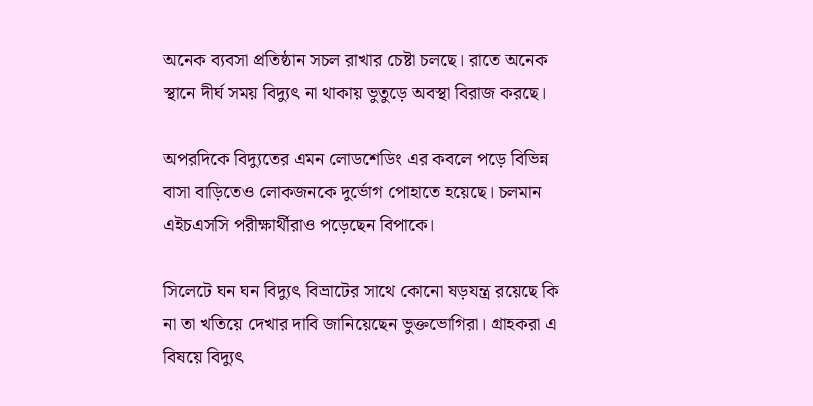অনেক ব্যবসা প্রতিষ্ঠান সচল রাখার চেষ্টা চলছে। রাতে অনেক স্থানে দীর্ঘ সময় বিদ্যুৎ না থাকায় ভুতুড়ে অবস্থা বিরাজ করছে।

অপরদিকে বিদ্যুতের এমন লোডশেডিং এর কবলে পড়ে বিভিন্ন বাসা বাড়িতেও লোকজনকে দুর্ভোগ পোহাতে হয়েছে। চলমান এইচএসসি পরীক্ষার্থীরাও পড়েছেন বিপাকে।

সিলেটে ঘন ঘন বিদ্যুৎ বিভ্রাটের সাথে কোনো ষড়যন্ত্র রয়েছে কি না তা খতিয়ে দেখার দাবি জানিয়েছেন ভুক্তভোগিরা। গ্রাহকরা এ বিষয়ে বিদ্যুৎ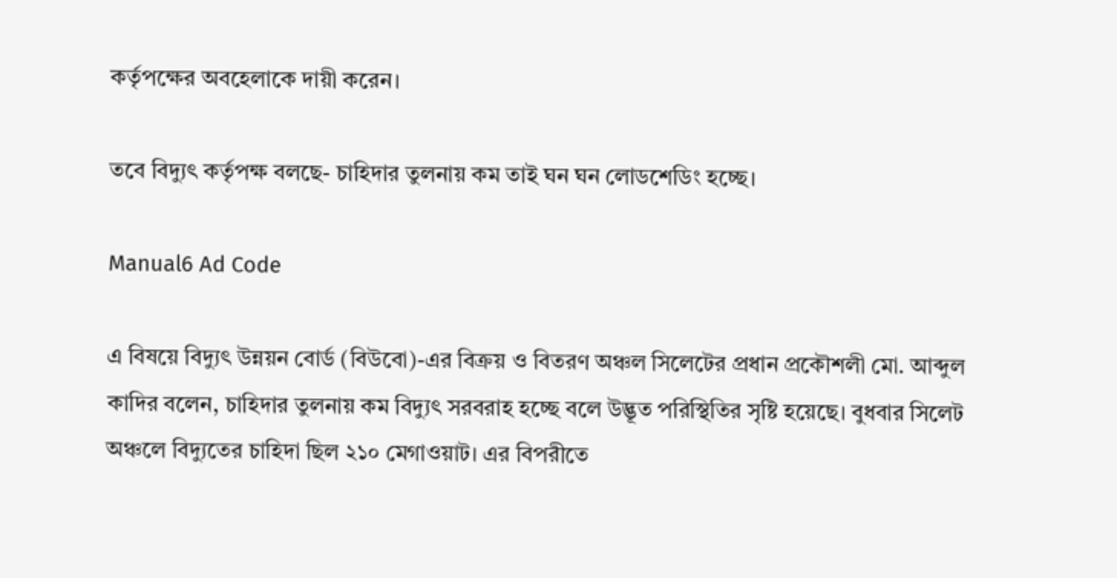কর্তৃপক্ষের অবহেলাকে দায়ী করেন।

তবে বিদ্যুৎ কর্তৃপক্ষ বলছে- চাহিদার তুলনায় কম তাই ঘন ঘন লোডশেডিং হচ্ছে।

Manual6 Ad Code

এ বিষয়ে বিদ্যুৎ উন্নয়ন বোর্ড (বিউবো)-এর বিক্রয় ও বিতরণ অঞ্চল সিলেটের প্রধান প্রকৌশলী মো. আব্দুল কাদির বলেন, চাহিদার তুলনায় কম বিদ্যুৎ সরবরাহ হচ্ছে বলে উদ্ভূত পরিস্থিতির সৃষ্টি হয়েছে। বুধবার সিলেট অঞ্চলে বিদ্যুতের চাহিদা ছিল ২১০ মেগাওয়াট। এর বিপরীতে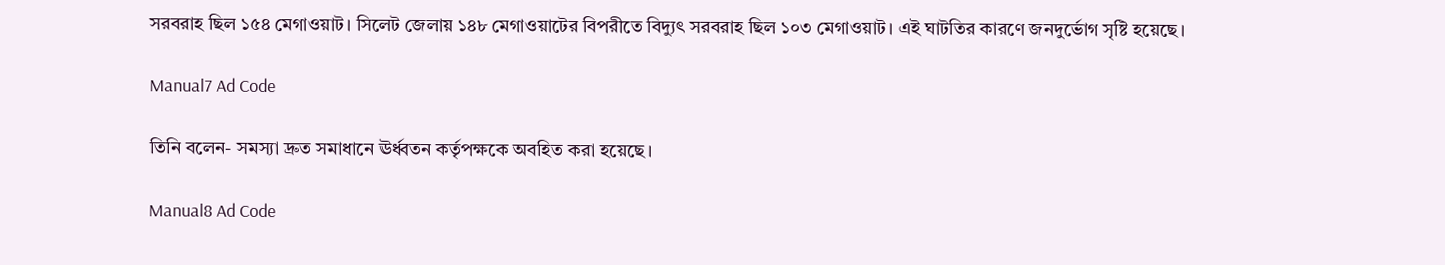সরবরাহ ছিল ১৫৪ মেগাওয়াট। সিলেট জেলায় ১৪৮ মেগাওয়াটের বিপরীতে বিদ্যুৎ সরবরাহ ছিল ১০৩ মেগাওয়াট। এই ঘাটতির কারণে জনদুর্ভোগ সৃষ্টি হয়েছে।

Manual7 Ad Code

তিনি বলেন- সমস্যা দ্রুত সমাধানে ঊর্ধ্বতন কর্তৃপক্ষকে অবহিত করা হয়েছে।

Manual8 Ad Code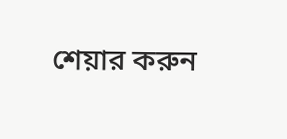শেয়ার করুন